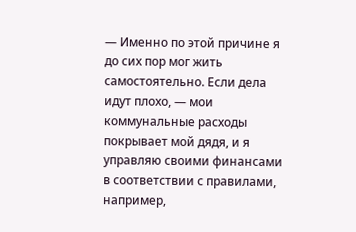— Именно по этой причине я до сих пор мог жить самостоятельно. Если дела идут плохо, — мои коммунальные расходы покрывает мой дядя, и я управляю своими финансами в соответствии с правилами, например,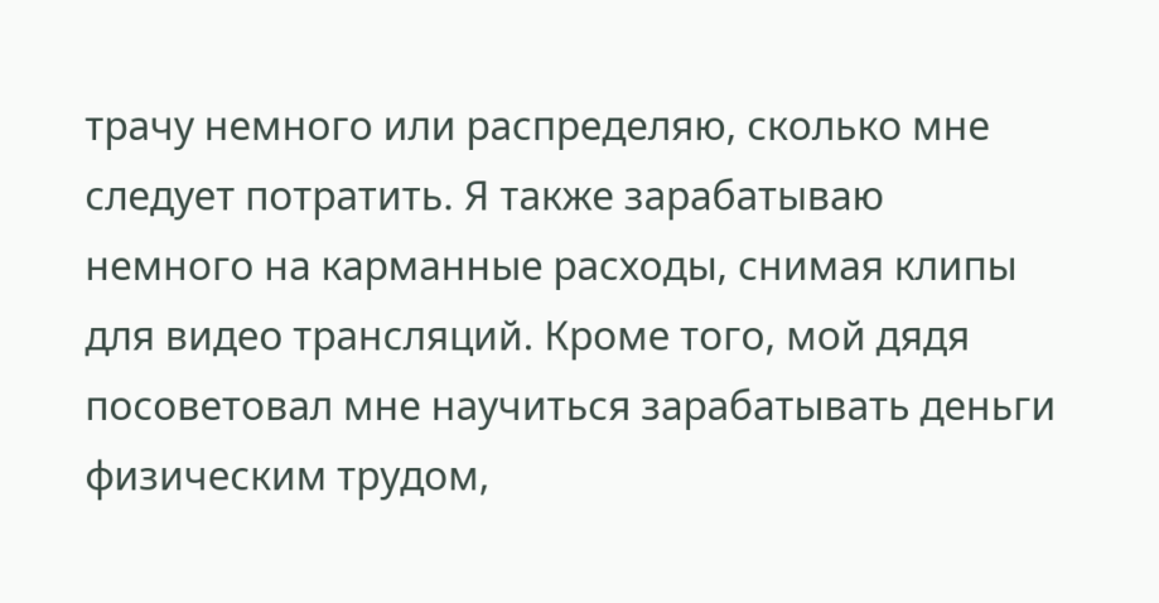трачу немного или распределяю, сколько мне следует потратить. Я также зарабатываю немного на карманные расходы, снимая клипы для видео трансляций. Кроме того, мой дядя посоветовал мне научиться зарабатывать деньги физическим трудом,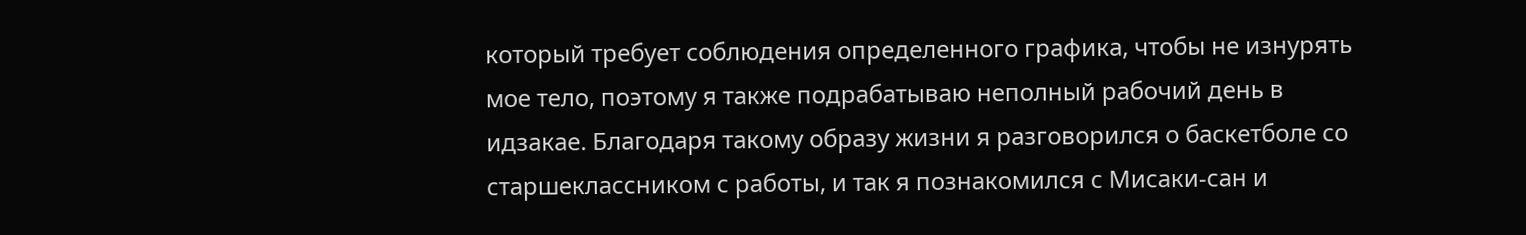который требует соблюдения определенного графика, чтобы не изнурять мое тело, поэтому я также подрабатываю неполный рабочий день в идзакае. Благодаря такому образу жизни я разговорился о баскетболе со старшеклассником с работы, и так я познакомился с Мисаки-сан и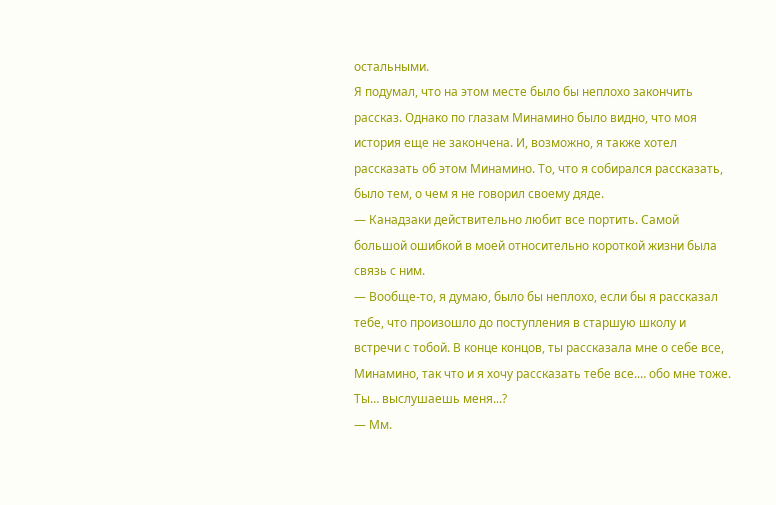остальными.
Я подумал, что на этом месте было бы неплохо закончить рассказ. Однако по глазам Минамино было видно, что моя история еще не закончена. И, возможно, я также хотел рассказать об этом Минамино. То, что я собирался рассказать, было тем, о чем я не говорил своему дяде.
— Канадзаки действительно любит все портить. Самой большой ошибкой в моей относительно короткой жизни была связь с ним.
— Вообще-то, я думаю, было бы неплохо, если бы я рассказал тебе, что произошло до поступления в старшую школу и встречи с тобой. В конце концов, ты рассказала мне о себе все, Минамино, так что и я хочу рассказать тебе все.… обо мне тоже. Ты… выслушаешь меня...?
— Мм.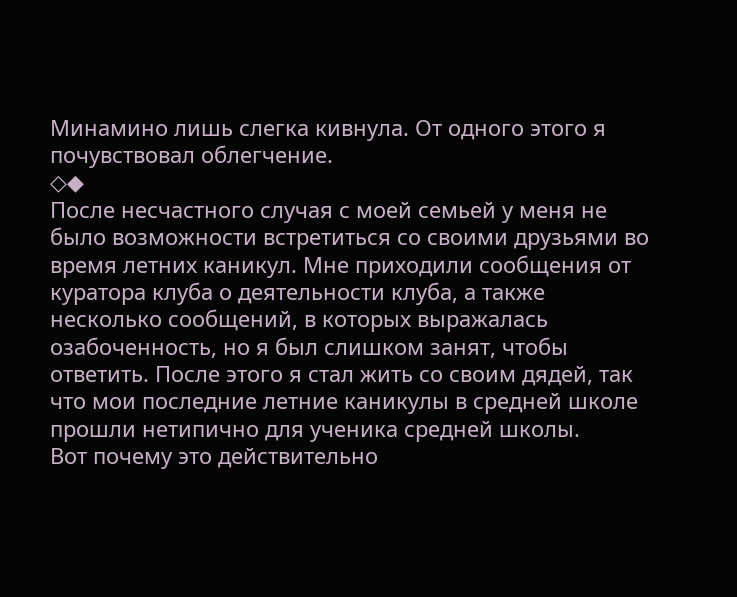Минамино лишь слегка кивнула. От одного этого я почувствовал облегчение.
◇◆
После несчастного случая с моей семьей у меня не было возможности встретиться со своими друзьями во время летних каникул. Мне приходили сообщения от куратора клуба о деятельности клуба, а также несколько сообщений, в которых выражалась озабоченность, но я был слишком занят, чтобы ответить. После этого я стал жить со своим дядей, так что мои последние летние каникулы в средней школе прошли нетипично для ученика средней школы.
Вот почему это действительно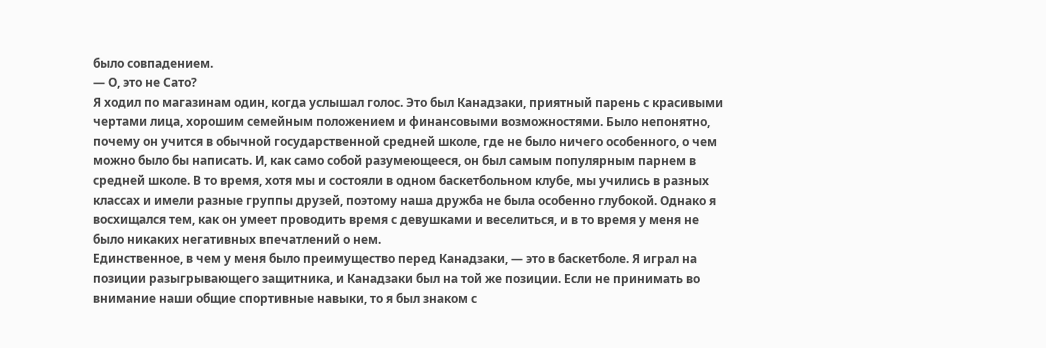было совпадением.
— О, это не Сато?
Я ходил по магазинам один, когда услышал голос. Это был Канадзаки, приятный парень с красивыми чертами лица, хорошим семейным положением и финансовыми возможностями. Было непонятно, почему он учится в обычной государственной средней школе, где не было ничего особенного, о чем можно было бы написать. И, как само собой разумеющееся, он был самым популярным парнем в средней школе. В то время, хотя мы и состояли в одном баскетбольном клубе, мы учились в разных классах и имели разные группы друзей, поэтому наша дружба не была особенно глубокой. Однако я восхищался тем, как он умеет проводить время с девушками и веселиться, и в то время у меня не было никаких негативных впечатлений о нем.
Единственное, в чем у меня было преимущество перед Канадзаки, — это в баскетболе. Я играл на позиции разыгрывающего защитника, и Канадзаки был на той же позиции. Если не принимать во внимание наши общие спортивные навыки, то я был знаком с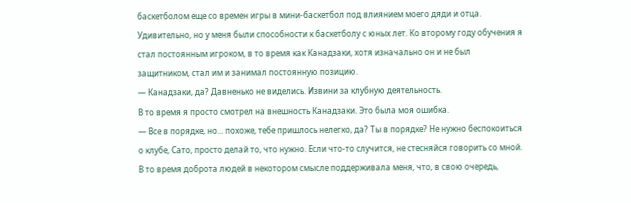баскетболом еще со времен игры в мини-баскетбол под влиянием моего дяди и отца. Удивительно, но у меня были способности к баскетболу с юных лет. Ко второму году обучения я стал постоянным игроком, в то время как Канадзаки, хотя изначально он и не был защитником, стал им и занимал постоянную позицию.
— Канадзаки, да? Давненько не виделись. Извини за клубную деятельность.
В то время я просто смотрел на внешность Канадзаки. Это была моя ошибка.
— Все в порядке, но... похоже, тебе пришлось нелегко, да? Ты в порядке? Не нужно беспокоиться о клубе, Сато, просто делай то, что нужно. Если что-то случится, не стесняйся говорить со мной.
В то время доброта людей в некотором смысле поддерживала меня, что, в свою очередь,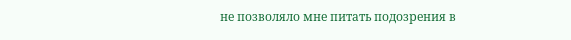не позволяло мне питать подозрения в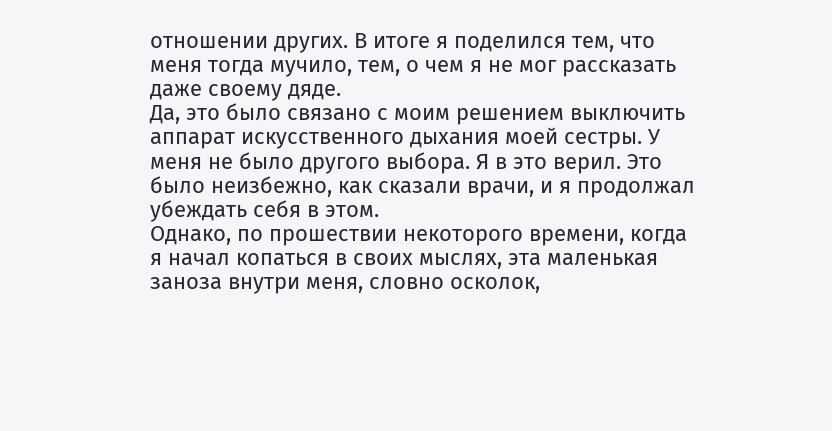отношении других. В итоге я поделился тем, что меня тогда мучило, тем, о чем я не мог рассказать даже своему дяде.
Да, это было связано с моим решением выключить аппарат искусственного дыхания моей сестры. У меня не было другого выбора. Я в это верил. Это было неизбежно, как сказали врачи, и я продолжал убеждать себя в этом.
Однако, по прошествии некоторого времени, когда я начал копаться в своих мыслях, эта маленькая заноза внутри меня, словно осколок,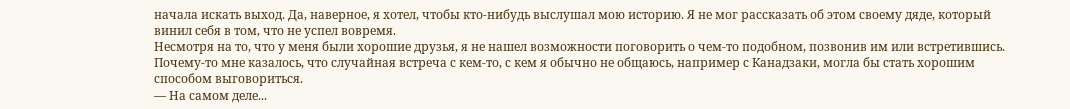начала искать выход. Да, наверное, я хотел, чтобы кто-нибудь выслушал мою историю. Я не мог рассказать об этом своему дяде, который винил себя в том, что не успел вовремя.
Несмотря на то, что у меня были хорошие друзья, я не нашел возможности поговорить о чем-то подобном, позвонив им или встретившись. Почему-то мне казалось, что случайная встреча с кем-то, с кем я обычно не общаюсь, например с Канадзаки, могла бы стать хорошим способом выговориться.
— На самом деле...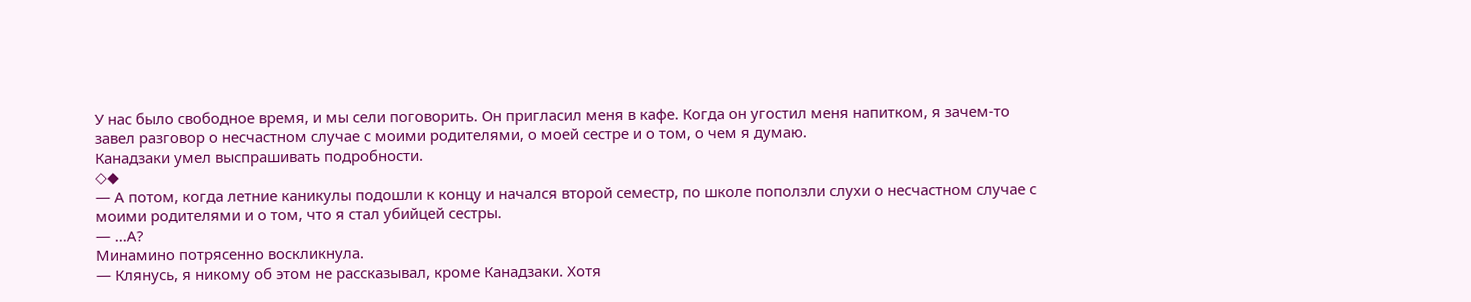У нас было свободное время, и мы сели поговорить. Он пригласил меня в кафе. Когда он угостил меня напитком, я зачем-то завел разговор о несчастном случае с моими родителями, о моей сестре и о том, о чем я думаю.
Канадзаки умел выспрашивать подробности.
◇◆
— А потом, когда летние каникулы подошли к концу и начался второй семестр, по школе поползли слухи о несчастном случае с моими родителями и о том, что я стал убийцей сестры.
— ...А?
Минамино потрясенно воскликнула.
— Клянусь, я никому об этом не рассказывал, кроме Канадзаки. Хотя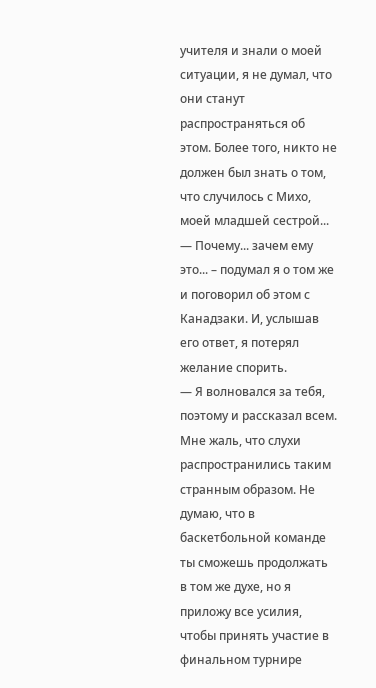учителя и знали о моей ситуации, я не думал, что они станут распространяться об этом. Более того, никто не должен был знать о том, что случилось с Михо, моей младшей сестрой...
— Почему... зачем ему это... – подумал я о том же и поговорил об этом с Канадзаки. И, услышав его ответ, я потерял желание спорить.
— Я волновался за тебя, поэтому и рассказал всем. Мне жаль, что слухи распространились таким странным образом. Не думаю, что в баскетбольной команде ты сможешь продолжать в том же духе, но я приложу все усилия, чтобы принять участие в финальном турнире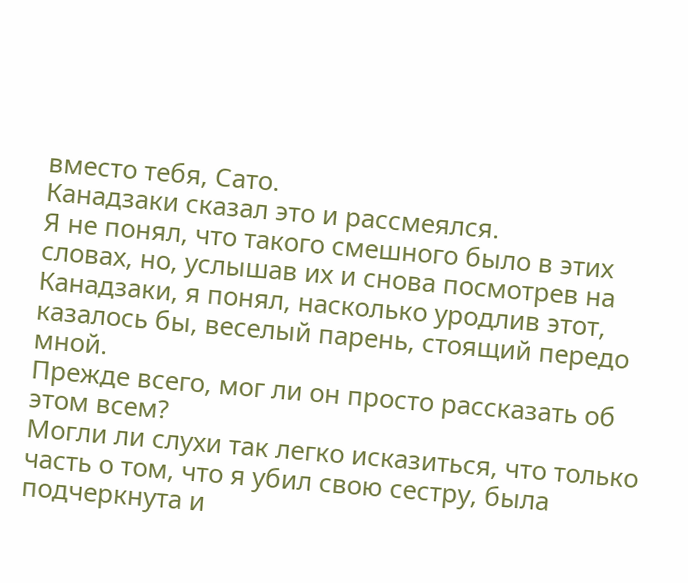вместо тебя, Сато.
Канадзаки сказал это и рассмеялся.
Я не понял, что такого смешного было в этих словах, но, услышав их и снова посмотрев на Канадзаки, я понял, насколько уродлив этот, казалось бы, веселый парень, стоящий передо мной.
Прежде всего, мог ли он просто рассказать об этом всем?
Могли ли слухи так легко исказиться, что только часть о том, что я убил свою сестру, была подчеркнута и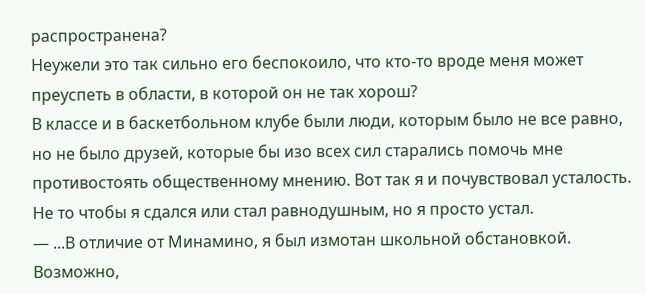распространена?
Неужели это так сильно его беспокоило, что кто-то вроде меня может преуспеть в области, в которой он не так хорош?
В классе и в баскетбольном клубе были люди, которым было не все равно, но не было друзей, которые бы изо всех сил старались помочь мне противостоять общественному мнению. Вот так я и почувствовал усталость. Не то чтобы я сдался или стал равнодушным, но я просто устал.
— ...В отличие от Минамино, я был измотан школьной обстановкой. Возможно,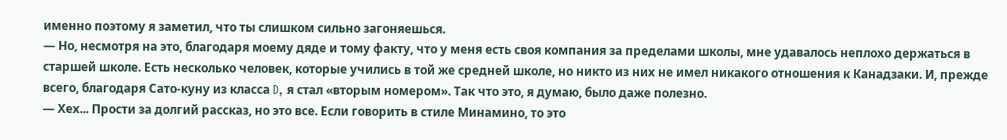именно поэтому я заметил, что ты слишком сильно загоняешься.
— Но, несмотря на это, благодаря моему дяде и тому факту, что у меня есть своя компания за пределами школы, мне удавалось неплохо держаться в старшей школе. Есть несколько человек, которые учились в той же средней школе, но никто из них не имел никакого отношения к Канадзаки. И, прежде всего, благодаря Сато-куну из класса D, я стал «вторым номером». Так что это, я думаю, было даже полезно.
— Хех... Прости за долгий рассказ, но это все. Если говорить в стиле Минамино, то это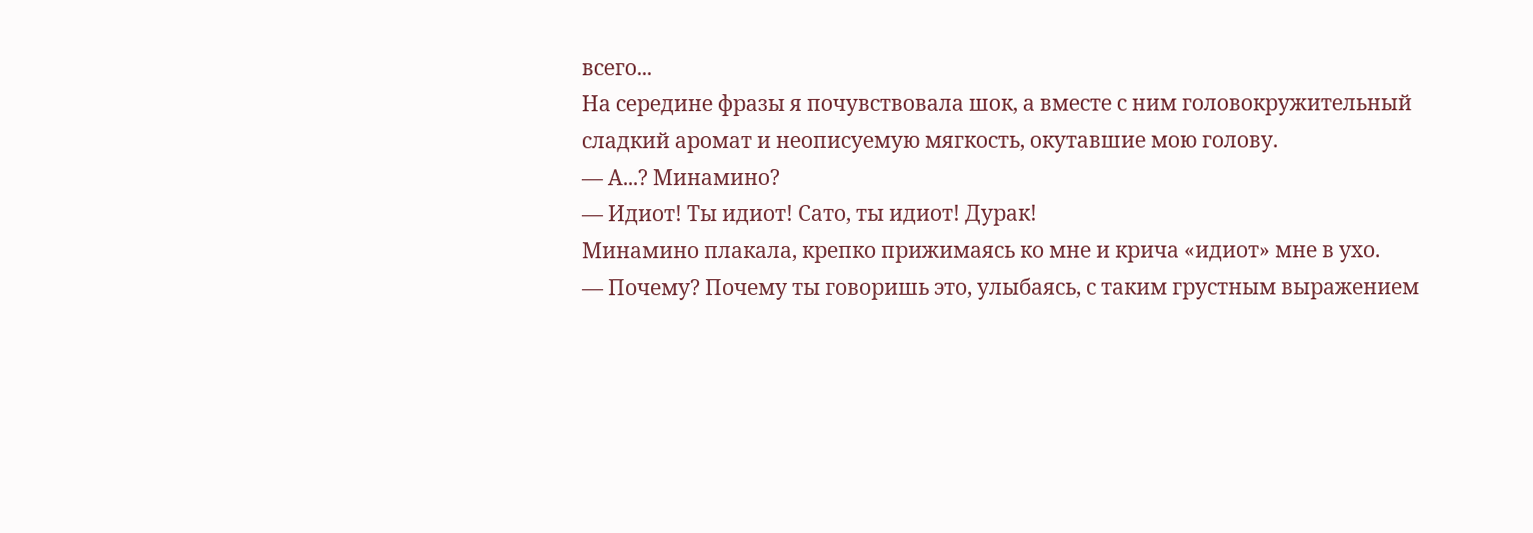всего...
На середине фразы я почувствовала шок, а вместе с ним головокружительный сладкий аромат и неописуемую мягкость, окутавшие мою голову.
— А...? Минамино?
— Идиот! Ты идиот! Сато, ты идиот! Дурак!
Минамино плакала, крепко прижимаясь ко мне и крича «идиот» мне в ухо.
— Почему? Почему ты говоришь это, улыбаясь, с таким грустным выражением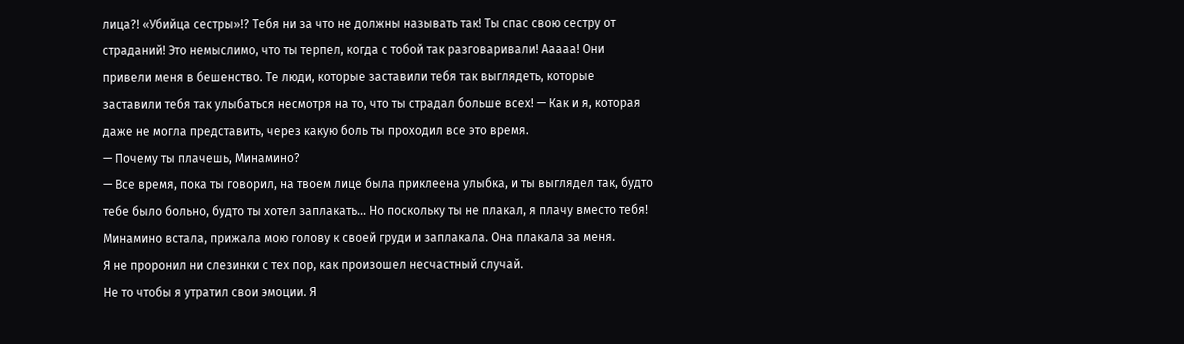лица?! «Убийца сестры»!? Тебя ни за что не должны называть так! Ты спас свою сестру от страданий! Это немыслимо, что ты терпел, когда с тобой так разговаривали! Ааааа! Они привели меня в бешенство. Те люди, которые заставили тебя так выглядеть, которые заставили тебя так улыбаться несмотря на то, что ты страдал больше всех! — Как и я, которая даже не могла представить, через какую боль ты проходил все это время.
— Почему ты плачешь, Минамино?
— Все время, пока ты говорил, на твоем лице была приклеена улыбка, и ты выглядел так, будто тебе было больно, будто ты хотел заплакать... Но поскольку ты не плакал, я плачу вместо тебя!
Минамино встала, прижала мою голову к своей груди и заплакала. Она плакала за меня.
Я не проронил ни слезинки с тех пор, как произошел несчастный случай.
Не то чтобы я утратил свои эмоции. Я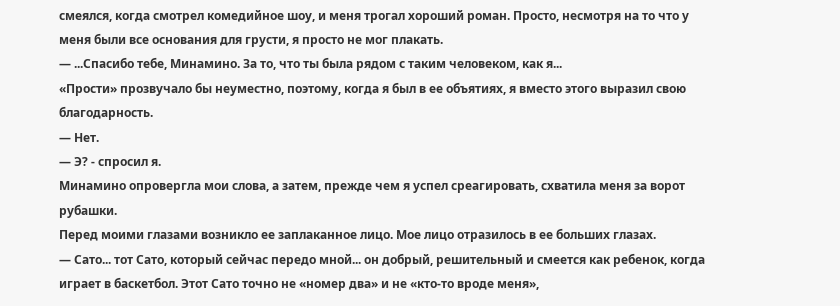смеялся, когда смотрел комедийное шоу, и меня трогал хороший роман. Просто, несмотря на то что у меня были все основания для грусти, я просто не мог плакать.
— ...Спасибо тебе, Минамино. За то, что ты была рядом с таким человеком, как я...
«Прости» прозвучало бы неуместно, поэтому, когда я был в ее объятиях, я вместо этого выразил свою благодарность.
— Нет.
— Э? - спросил я.
Минамино опровергла мои слова, а затем, прежде чем я успел среагировать, схватила меня за ворот рубашки.
Перед моими глазами возникло ее заплаканное лицо. Мое лицо отразилось в ее больших глазах.
— Сато... тот Сато, который сейчас передо мной... он добрый, решительный и смеется как ребенок, когда играет в баскетбол. Этот Сато точно не «номер два» и не «кто-то вроде меня»,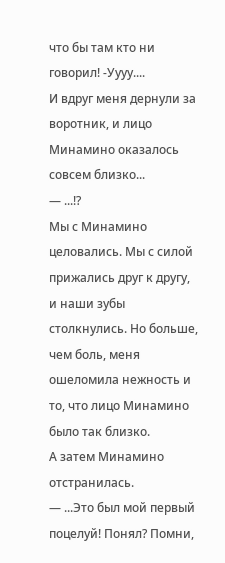что бы там кто ни говорил! -Уууу....
И вдруг меня дернули за воротник, и лицо Минамино оказалось совсем близко...
— ...!?
Мы с Минамино целовались. Мы с силой прижались друг к другу, и наши зубы столкнулись. Но больше, чем боль, меня ошеломила нежность и то, что лицо Минамино было так близко.
А затем Минамино отстранилась.
— ...Это был мой первый поцелуй! Понял? Помни,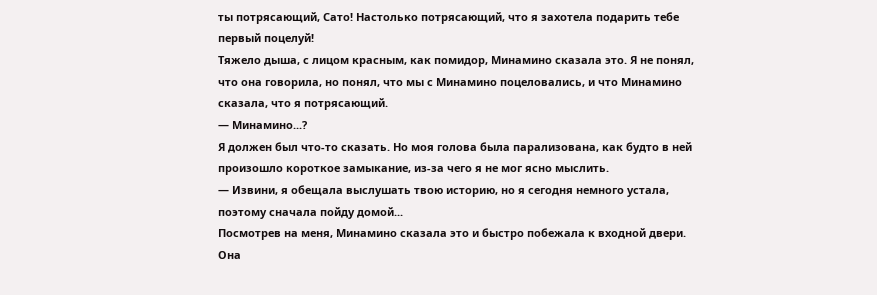ты потрясающий, Сато! Настолько потрясающий, что я захотела подарить тебе первый поцелуй!
Тяжело дыша, с лицом красным, как помидор, Минамино сказала это. Я не понял, что она говорила, но понял, что мы с Минамино поцеловались, и что Минамино сказала, что я потрясающий.
— Минамино...?
Я должен был что-то сказать. Но моя голова была парализована, как будто в ней произошло короткое замыкание, из-за чего я не мог ясно мыслить.
— Извини, я обещала выслушать твою историю, но я сегодня немного устала, поэтому сначала пойду домой...
Посмотрев на меня, Минамино сказала это и быстро побежала к входной двери. Она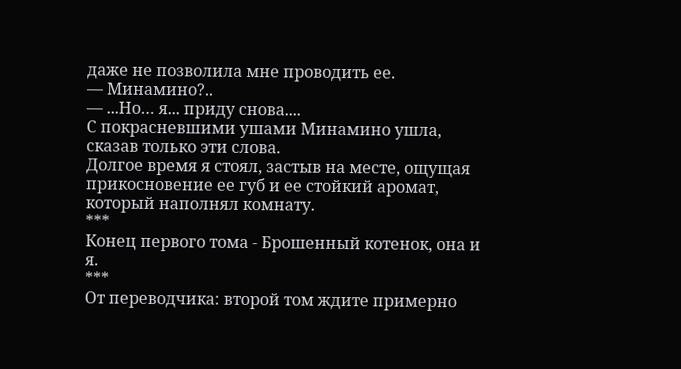даже не позволила мне проводить ее.
— Минамино?..
— ...Но… я... приду снова....
С покрасневшими ушами Минамино ушла, сказав только эти слова.
Долгое время я стоял, застыв на месте, ощущая прикосновение ее губ и ее стойкий аромат, который наполнял комнату.
***
Конец первого тома - Брошенный котенок, она и я.
***
От переводчика: второй том ждите примерно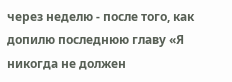через неделю - после того, как допилю последнюю главу «Я никогда не должен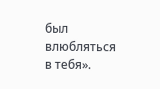был влюбляться в тебя».